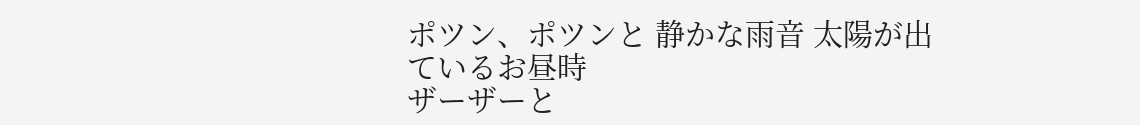ポツン、ポツンと 静かな雨音 太陽が出ているお昼時
ザーザーと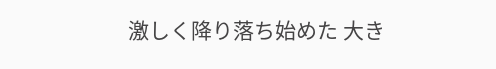激しく降り落ち始めた 大き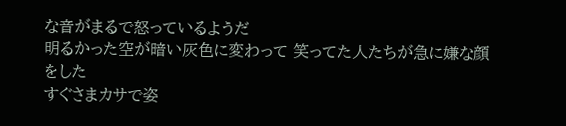な音がまるで怒っているようだ
明るかった空が暗い灰色に変わって 笑ってた人たちが急に嫌な顔をした
すぐさまカサで姿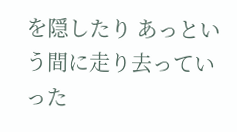を隠したり あっという間に走り去っていった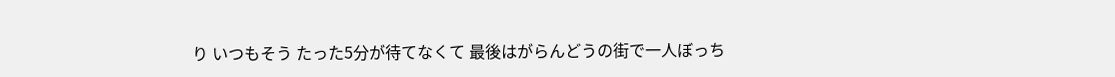り いつもそう たった5分が待てなくて 最後はがらんどうの街で一人ぼっち